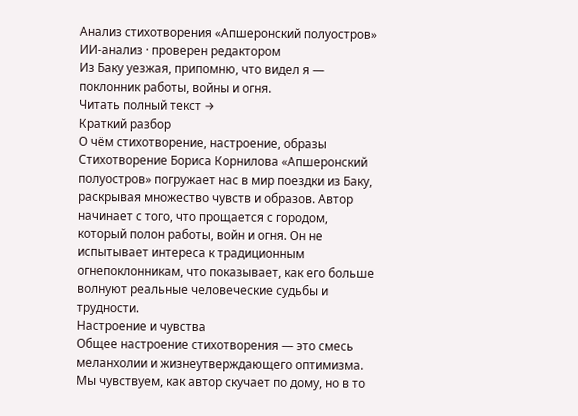Анализ стихотворения «Апшеронский полуостров»
ИИ-анализ · проверен редактором
Из Баку уезжая, припомню, что видел я — поклонник работы, войны и огня.
Читать полный текст →
Краткий разбор
О чём стихотворение, настроение, образы
Стихотворение Бориса Корнилова «Апшеронский полуостров» погружает нас в мир поездки из Баку, раскрывая множество чувств и образов. Автор начинает с того, что прощается с городом, который полон работы, войн и огня. Он не испытывает интереса к традиционным огнепоклонникам, что показывает, как его больше волнуют реальные человеческие судьбы и трудности.
Настроение и чувства
Общее настроение стихотворения — это смесь меланхолии и жизнеутверждающего оптимизма. Мы чувствуем, как автор скучает по дому, но в то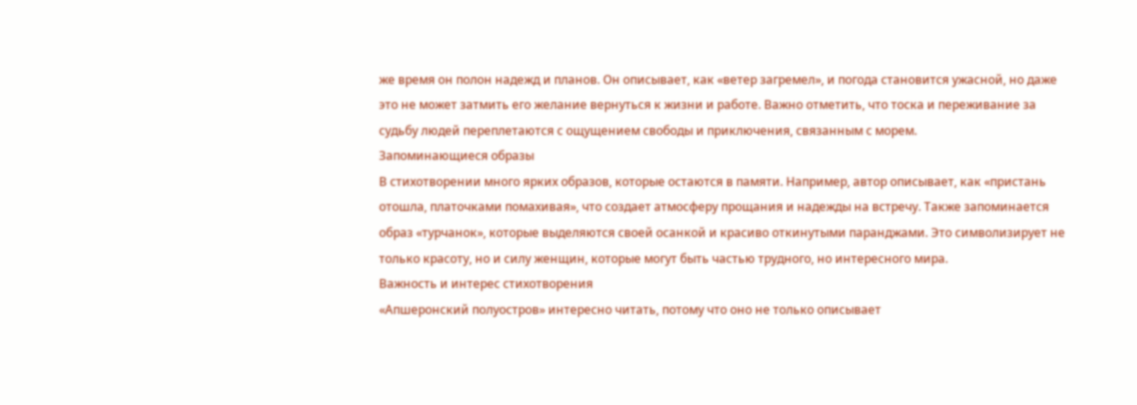же время он полон надежд и планов. Он описывает, как «ветер загремел», и погода становится ужасной, но даже это не может затмить его желание вернуться к жизни и работе. Важно отметить, что тоска и переживание за судьбу людей переплетаются с ощущением свободы и приключения, связанным с морем.
Запоминающиеся образы
В стихотворении много ярких образов, которые остаются в памяти. Например, автор описывает, как «пристань отошла, платочками помахивая», что создает атмосферу прощания и надежды на встречу. Также запоминается образ «турчанок», которые выделяются своей осанкой и красиво откинутыми паранджами. Это символизирует не только красоту, но и силу женщин, которые могут быть частью трудного, но интересного мира.
Важность и интерес стихотворения
«Апшеронский полуостров» интересно читать, потому что оно не только описывает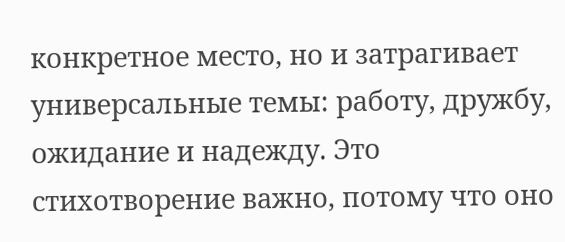конкретное место, но и затрагивает универсальные темы: работу, дружбу, ожидание и надежду. Это стихотворение важно, потому что оно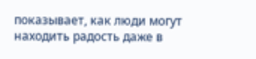показывает, как люди могут находить радость даже в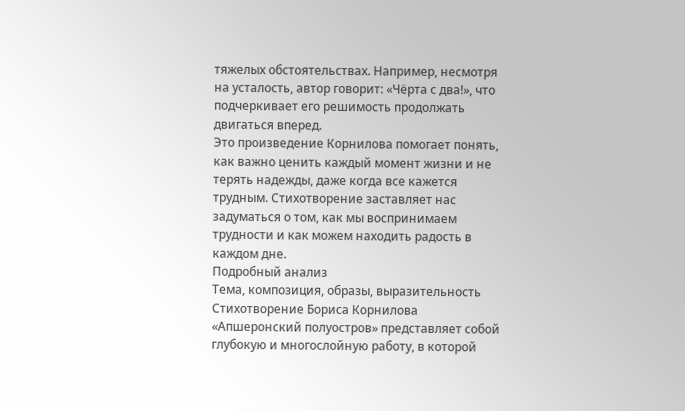тяжелых обстоятельствах. Например, несмотря на усталость, автор говорит: «Чёрта с два!», что подчеркивает его решимость продолжать двигаться вперед.
Это произведение Корнилова помогает понять, как важно ценить каждый момент жизни и не терять надежды, даже когда все кажется трудным. Стихотворение заставляет нас задуматься о том, как мы воспринимаем трудности и как можем находить радость в каждом дне.
Подробный анализ
Тема, композиция, образы, выразительность
Стихотворение Бориса Корнилова «Апшеронский полуостров» представляет собой глубокую и многослойную работу, в которой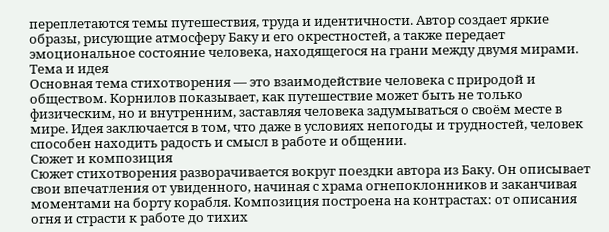переплетаются темы путешествия, труда и идентичности. Автор создает яркие образы, рисующие атмосферу Баку и его окрестностей, а также передает эмоциональное состояние человека, находящегося на грани между двумя мирами.
Тема и идея
Основная тема стихотворения — это взаимодействие человека с природой и обществом. Корнилов показывает, как путешествие может быть не только физическим, но и внутренним, заставляя человека задумываться о своём месте в мире. Идея заключается в том, что даже в условиях непогоды и трудностей, человек способен находить радость и смысл в работе и общении.
Сюжет и композиция
Сюжет стихотворения разворачивается вокруг поездки автора из Баку. Он описывает свои впечатления от увиденного, начиная с храма огнепоклонников и заканчивая моментами на борту корабля. Композиция построена на контрастах: от описания огня и страсти к работе до тихих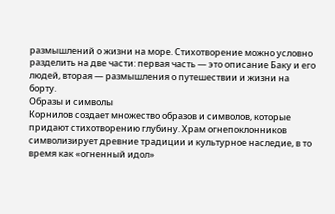размышлений о жизни на море. Стихотворение можно условно разделить на две части: первая часть — это описание Баку и его людей, вторая — размышления о путешествии и жизни на борту.
Образы и символы
Корнилов создает множество образов и символов, которые придают стихотворению глубину. Храм огнепоклонников символизирует древние традиции и культурное наследие, в то время как «огненный идол»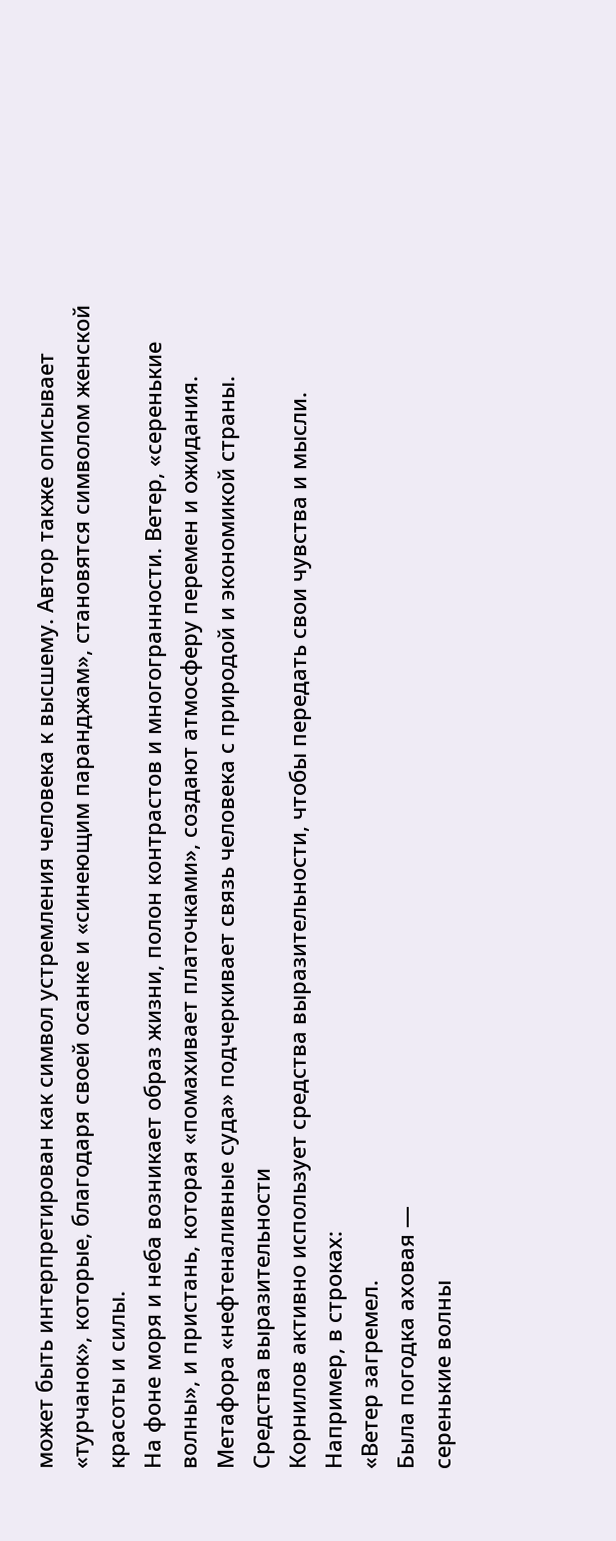может быть интерпретирован как символ устремления человека к высшему. Автор также описывает «турчанок», которые, благодаря своей осанке и «синеющим паранджам», становятся символом женской красоты и силы.
На фоне моря и неба возникает образ жизни, полон контрастов и многогранности. Ветер, «серенькие волны», и пристань, которая «помахивает платочками», создают атмосферу перемен и ожидания. Метафора «нефтеналивные суда» подчеркивает связь человека с природой и экономикой страны.
Средства выразительности
Корнилов активно использует средства выразительности, чтобы передать свои чувства и мысли. Например, в строках:
«Ветер загремел.
Была погодка аховая —
серенькие волны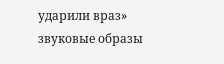ударили враз»
звуковые образы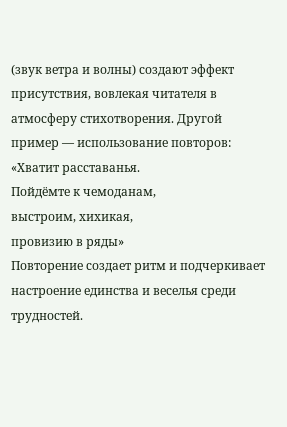(звук ветра и волны) создают эффект присутствия, вовлекая читателя в атмосферу стихотворения. Другой пример — использование повторов:
«Хватит расставанья.
Пойдёмте к чемоданам,
выстроим, хихикая,
провизию в ряды»
Повторение создает ритм и подчеркивает настроение единства и веселья среди трудностей.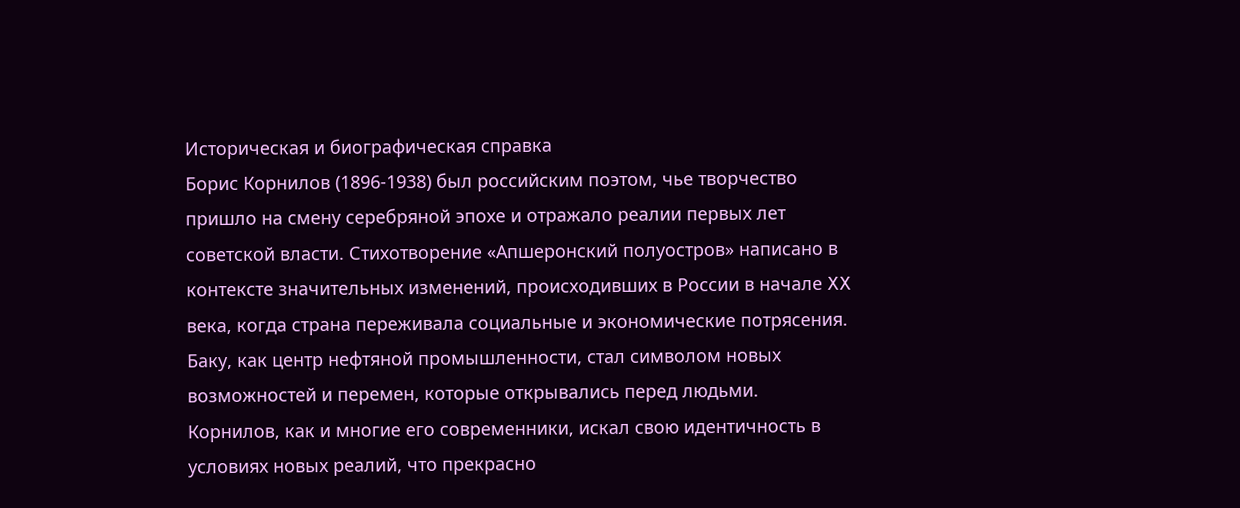Историческая и биографическая справка
Борис Корнилов (1896-1938) был российским поэтом, чье творчество пришло на смену серебряной эпохе и отражало реалии первых лет советской власти. Стихотворение «Апшеронский полуостров» написано в контексте значительных изменений, происходивших в России в начале XX века, когда страна переживала социальные и экономические потрясения. Баку, как центр нефтяной промышленности, стал символом новых возможностей и перемен, которые открывались перед людьми.
Корнилов, как и многие его современники, искал свою идентичность в условиях новых реалий, что прекрасно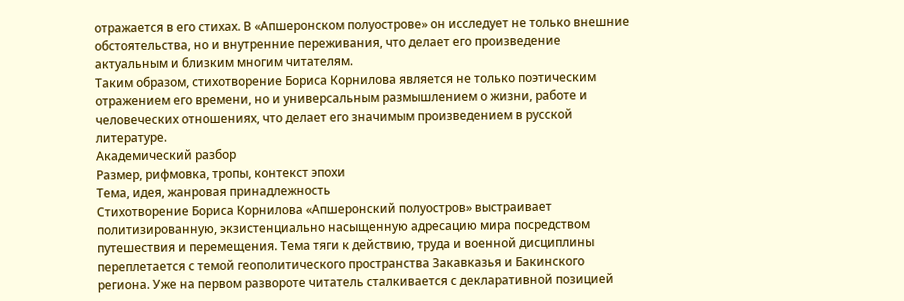отражается в его стихах. В «Апшеронском полуострове» он исследует не только внешние обстоятельства, но и внутренние переживания, что делает его произведение актуальным и близким многим читателям.
Таким образом, стихотворение Бориса Корнилова является не только поэтическим отражением его времени, но и универсальным размышлением о жизни, работе и человеческих отношениях, что делает его значимым произведением в русской литературе.
Академический разбор
Размер, рифмовка, тропы, контекст эпохи
Тема, идея, жанровая принадлежность
Стихотворение Бориса Корнилова «Апшеронский полуостров» выстраивает политизированную, экзистенциально насыщенную адресацию мира посредством путешествия и перемещения. Тема тяги к действию, труда и военной дисциплины переплетается с темой геополитического пространства Закавказья и Бакинского региона. Уже на первом развороте читатель сталкивается с декларативной позицией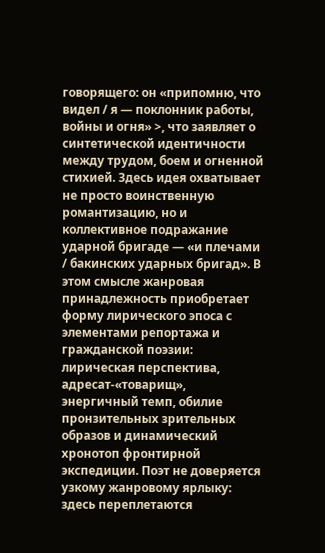говорящего: он «припомню, что видел / я — поклонник работы, войны и огня» >, что заявляет о синтетической идентичности между трудом, боем и огненной стихией. Здесь идея охватывает не просто воинственную романтизацию, но и коллективное подражание ударной бригаде — «и плечами / бакинских ударных бригад». В этом смысле жанровая принадлежность приобретает форму лирического эпоса с элементами репортажа и гражданской поэзии: лирическая перспектива, адресат-«товарищ», энергичный темп, обилие пронзительных зрительных образов и динамический хронотоп фронтирной экспедиции. Поэт не доверяется узкому жанровому ярлыку: здесь переплетаются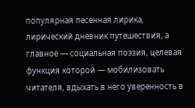популярная песенная лирика, лирический дневник путешествия, а главное — социальная поэзия, целевая функция которой — мобилизовать читателя, вдыхать в него уверенность в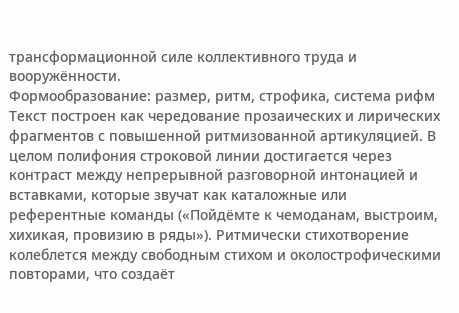трансформационной силе коллективного труда и вооружённости.
Формообразование: размер, ритм, строфика, система рифм
Текст построен как чередование прозаических и лирических фрагментов с повышенной ритмизованной артикуляцией. В целом полифония строковой линии достигается через контраст между непрерывной разговорной интонацией и вставками, которые звучат как каталожные или референтные команды («Пойдёмте к чемоданам, выстроим, хихикая, провизию в ряды»). Ритмически стихотворение колеблется между свободным стихом и околострофическими повторами, что создаёт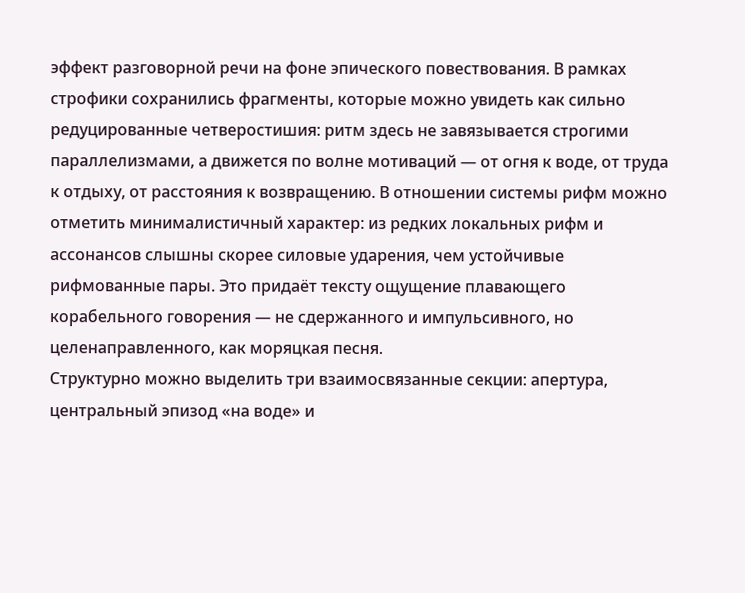эффект разговорной речи на фоне эпического повествования. В рамках строфики сохранились фрагменты, которые можно увидеть как сильно редуцированные четверостишия: ритм здесь не завязывается строгими параллелизмами, а движется по волне мотиваций — от огня к воде, от труда к отдыху, от расстояния к возвращению. В отношении системы рифм можно отметить минималистичный характер: из редких локальных рифм и ассонансов слышны скорее силовые ударения, чем устойчивые рифмованные пары. Это придаёт тексту ощущение плавающего корабельного говорения — не сдержанного и импульсивного, но целенаправленного, как моряцкая песня.
Структурно можно выделить три взаимосвязанные секции: апертура, центральный эпизод «на воде» и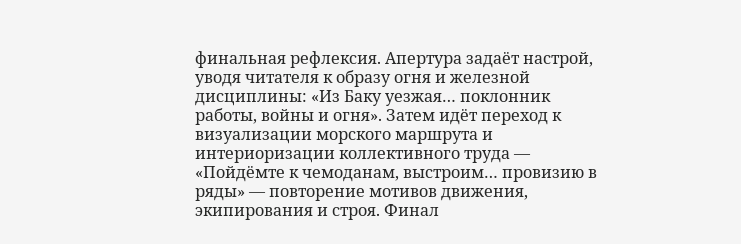финальная рефлексия. Апертура задаёт настрой, уводя читателя к образу огня и железной дисциплины: «Из Баку уезжая… поклонник работы, войны и огня». Затем идёт переход к визуализации морского маршрута и интериоризации коллективного труда — «Пойдёмте к чемоданам, выстроим… провизию в ряды» — повторение мотивов движения, экипирования и строя. Финал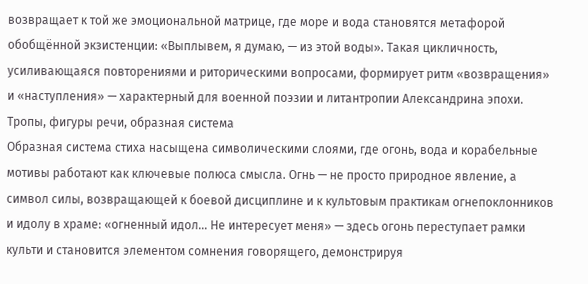возвращает к той же эмоциональной матрице, где море и вода становятся метафорой обобщённой экзистенции: «Выплывем, я думаю, — из этой воды». Такая цикличность, усиливающаяся повторениями и риторическими вопросами, формирует ритм «возвращения» и «наступления» — характерный для военной поэзии и литантропии Александрина эпохи.
Тропы, фигуры речи, образная система
Образная система стиха насыщена символическими слоями, где огонь, вода и корабельные мотивы работают как ключевые полюса смысла. Огнь — не просто природное явление, а символ силы, возвращающей к боевой дисциплине и к культовым практикам огнепоклонников и идолу в храме: «огненный идол… Не интересует меня» — здесь огонь переступает рамки культи и становится элементом сомнения говорящего, демонстрируя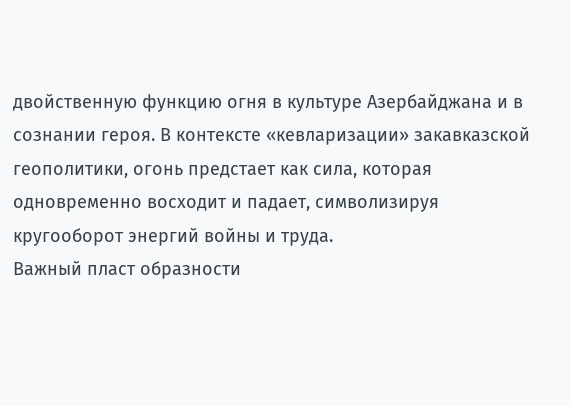двойственную функцию огня в культуре Азербайджана и в сознании героя. В контексте «кевларизации» закавказской геополитики, огонь предстает как сила, которая одновременно восходит и падает, символизируя кругооборот энергий войны и труда.
Важный пласт образности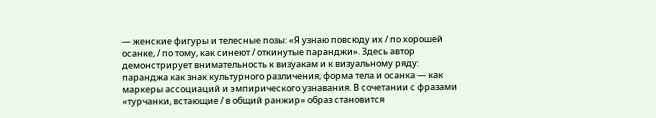— женские фигуры и телесные позы: «Я узнаю повсюду их / по хорошей осанке, / по тому, как синеют / откинутые паранджи». Здесь автор демонстрирует внимательность к визуакам и к визуальному ряду: паранджа как знак культурного различения, форма тела и осанка — как маркеры ассоциаций и эмпирического узнавания. В сочетании с фразами «турчанки, встающие / в общий ранжир» образ становится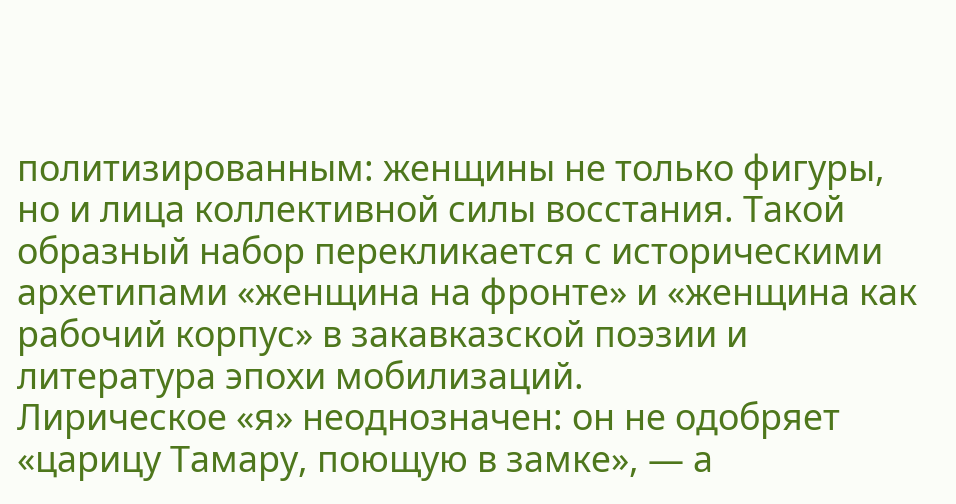политизированным: женщины не только фигуры, но и лица коллективной силы восстания. Такой образный набор перекликается с историческими архетипами «женщина на фронте» и «женщина как рабочий корпус» в закавказской поэзии и литература эпохи мобилизаций.
Лирическое «я» неоднозначен: он не одобряет «царицу Тамару, поющую в замке», — а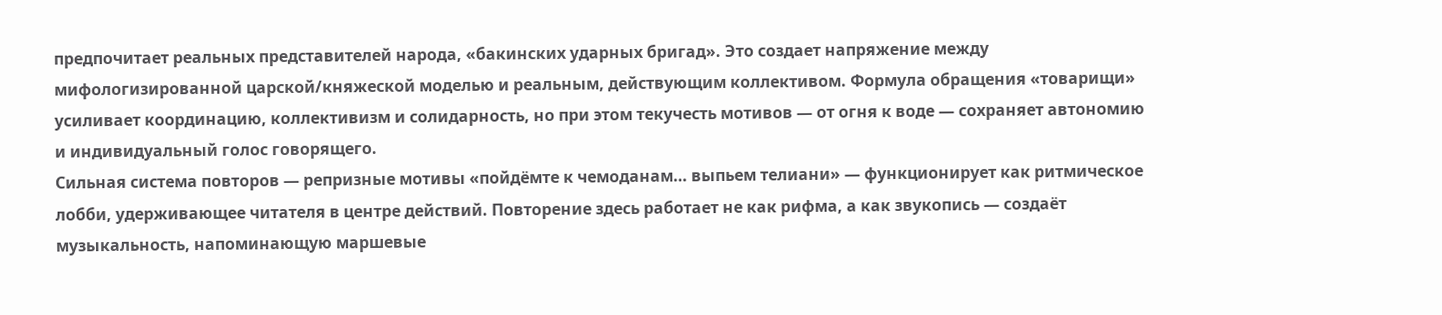предпочитает реальных представителей народа, «бакинских ударных бригад». Это создает напряжение между мифологизированной царской/княжеской моделью и реальным, действующим коллективом. Формула обращения «товарищи» усиливает координацию, коллективизм и солидарность, но при этом текучесть мотивов — от огня к воде — сохраняет автономию и индивидуальный голос говорящего.
Сильная система повторов — репризные мотивы «пойдёмте к чемоданам… выпьем телиани» — функционирует как ритмическое лобби, удерживающее читателя в центре действий. Повторение здесь работает не как рифма, а как звукопись — создаёт музыкальность, напоминающую маршевые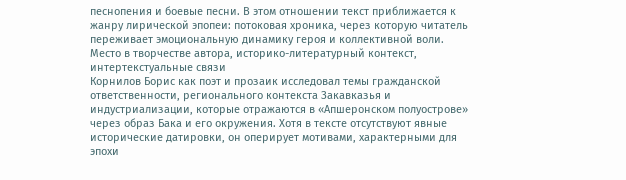песнопения и боевые песни. В этом отношении текст приближается к жанру лирической эпопеи: потоковая хроника, через которую читатель переживает эмоциональную динамику героя и коллективной воли.
Место в творчестве автора, историко-литературный контекст, интертекстуальные связи
Корнилов Борис как поэт и прозаик исследовал темы гражданской ответственности, регионального контекста Закавказья и индустриализации, которые отражаются в «Апшеронском полуострове» через образ Бака и его окружения. Хотя в тексте отсутствуют явные исторические датировки, он оперирует мотивами, характерными для эпохи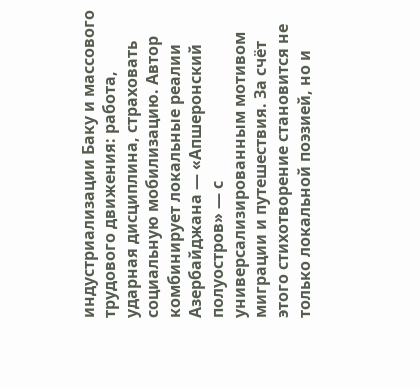индустриализации Баку и массового трудового движения: работа, ударная дисциплина, страховать социальную мобилизацию. Автор комбинирует локальные реалии Азербайджана — «Апшеронский полуостров» — с универсализированным мотивом миграции и путешествия. За счёт этого стихотворение становится не только локальной поэзией, но и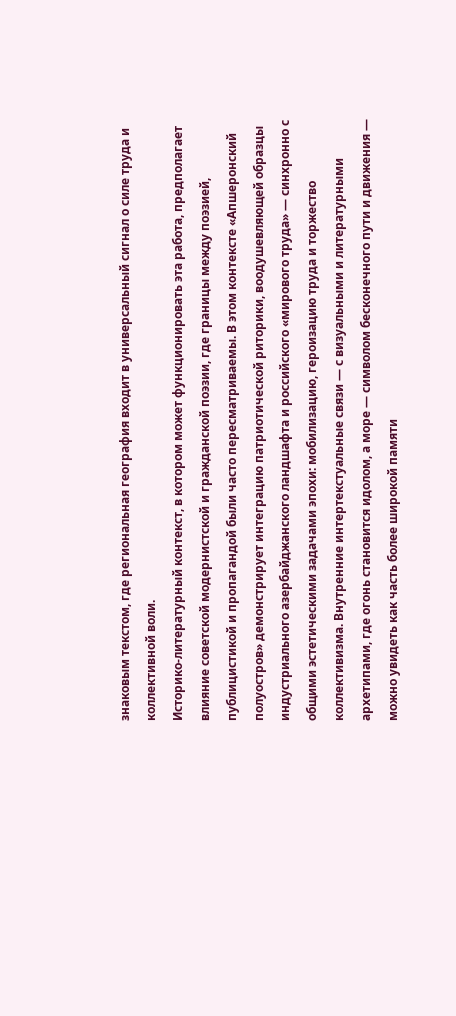знаковым текстом, где региональная география входит в универсальный сигнал о силе труда и коллективной воли.
Историко-литературный контекст, в котором может функционировать эта работа, предполагает влияние советской модернистской и гражданской поэзии, где границы между поэзией, публицистикой и пропагандой были часто пересматриваемы. В этом контексте «Апшеронский полуостров» демонстрирует интеграцию патриотической риторики, воодушевляющей образцы индустриального азербайджанского ландшафта и российского «мирового труда» — синхронно с общими эстетическими задачами эпохи: мобилизацию, героизацию труда и торжество коллективизма. Внутренние интертекстуальные связи — с визуальными и литературными архетипами, где огонь становится идолом, а море — символом бесконечного пути и движения — можно увидеть как часть более широкой памяти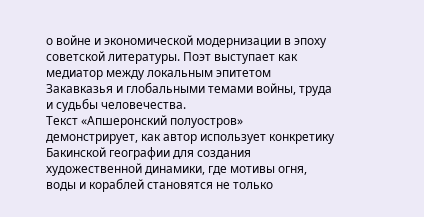о войне и экономической модернизации в эпоху советской литературы. Поэт выступает как медиатор между локальным эпитетом Закавказья и глобальными темами войны, труда и судьбы человечества.
Текст «Апшеронский полуостров» демонстрирует, как автор использует конкретику Бакинской географии для создания художественной динамики, где мотивы огня, воды и кораблей становятся не только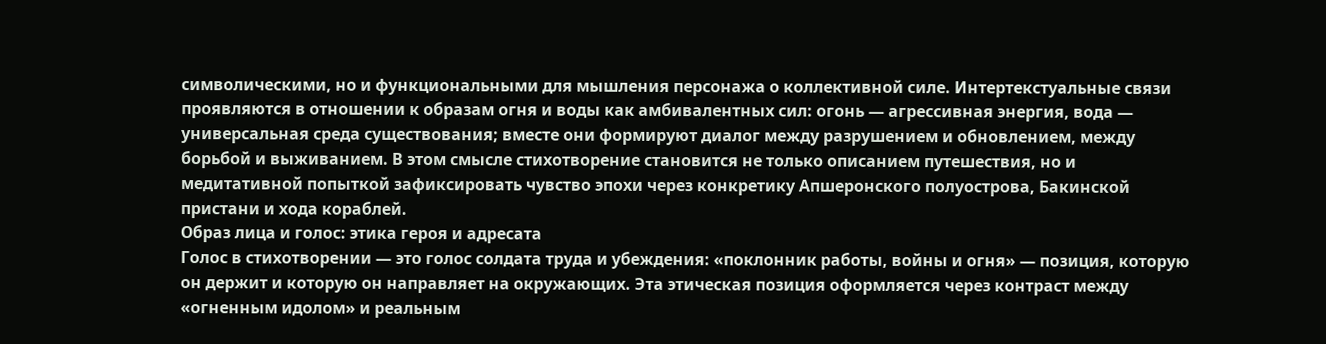символическими, но и функциональными для мышления персонажа о коллективной силе. Интертекстуальные связи проявляются в отношении к образам огня и воды как амбивалентных сил: огонь — агрессивная энергия, вода — универсальная среда существования; вместе они формируют диалог между разрушением и обновлением, между борьбой и выживанием. В этом смысле стихотворение становится не только описанием путешествия, но и медитативной попыткой зафиксировать чувство эпохи через конкретику Апшеронского полуострова, Бакинской пристани и хода кораблей.
Образ лица и голос: этика героя и адресата
Голос в стихотворении — это голос солдата труда и убеждения: «поклонник работы, войны и огня» — позиция, которую он держит и которую он направляет на окружающих. Эта этическая позиция оформляется через контраст между «огненным идолом» и реальным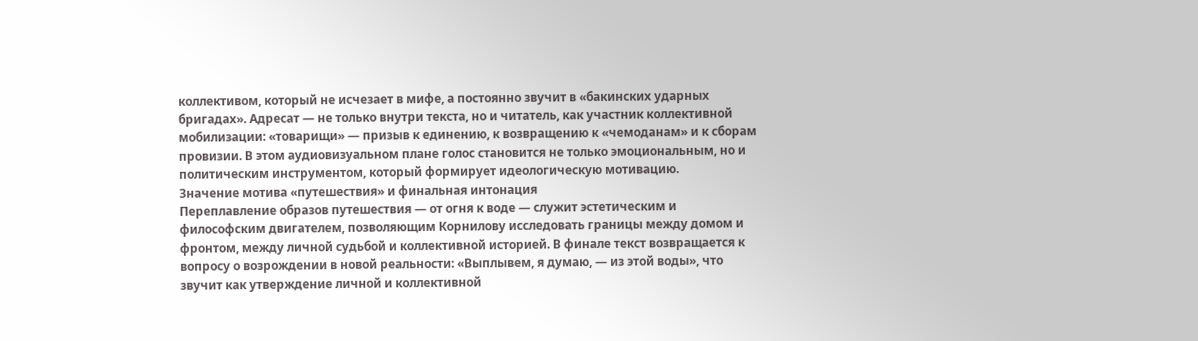коллективом, который не исчезает в мифе, а постоянно звучит в «бакинских ударных бригадах». Адресат — не только внутри текста, но и читатель, как участник коллективной мобилизации: «товарищи» — призыв к единению, к возвращению к «чемоданам» и к сборам провизии. В этом аудиовизуальном плане голос становится не только эмоциональным, но и политическим инструментом, который формирует идеологическую мотивацию.
Значение мотива «путешествия» и финальная интонация
Переплавление образов путешествия — от огня к воде — служит эстетическим и философским двигателем, позволяющим Корнилову исследовать границы между домом и фронтом, между личной судьбой и коллективной историей. В финале текст возвращается к вопросу о возрождении в новой реальности: «Выплывем, я думаю, — из этой воды», что звучит как утверждение личной и коллективной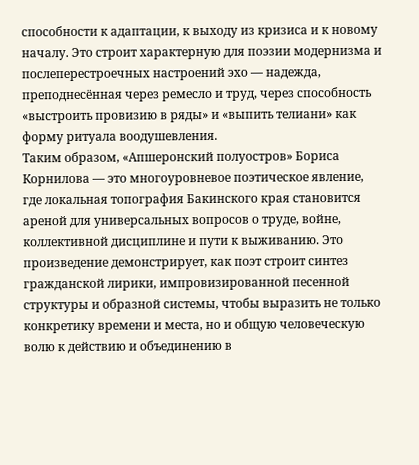способности к адаптации, к выходу из кризиса и к новому началу. Это строит характерную для поэзии модернизма и послеперестроечных настроений эхо — надежда, преподнесённая через ремесло и труд, через способность «выстроить провизию в ряды» и «выпить телиани» как форму ритуала воодушевления.
Таким образом, «Апшеронский полуостров» Бориса Корнилова — это многоуровневое поэтическое явление, где локальная топография Бакинского края становится ареной для универсальных вопросов о труде, войне, коллективной дисциплине и пути к выживанию. Это произведение демонстрирует, как поэт строит синтез гражданской лирики, импровизированной песенной структуры и образной системы, чтобы выразить не только конкретику времени и места, но и общую человеческую волю к действию и объединению в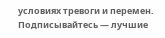условиях тревоги и перемен.
Подписывайтесь — лучшие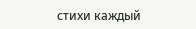стихи каждый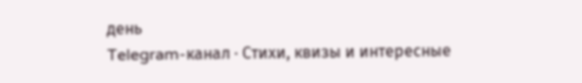день
Telegram-канал · Стихи, квизы и интересные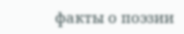факты о поэзии